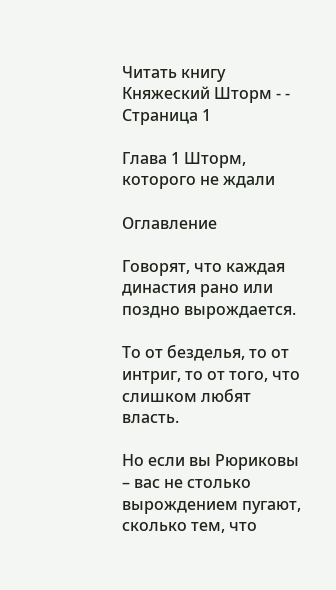Читать книгу Княжеский Шторм - - Страница 1

Глава 1 Шторм, которого не ждали

Оглавление

Говорят, что каждая династия рано или поздно вырождается.

То от безделья, то от интриг, то от того, что слишком любят власть.

Но если вы Рюриковы – вас не столько вырождением пугают, сколько тем, что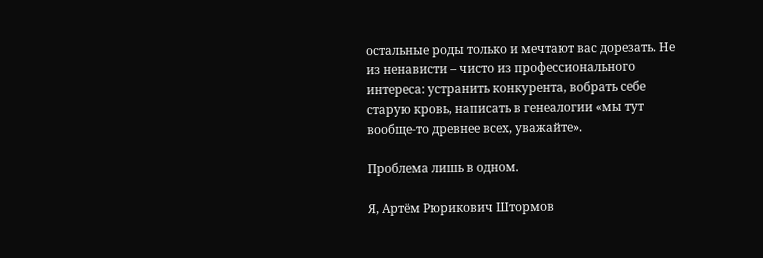остальные роды только и мечтают вас дорезать. Не из ненависти – чисто из профессионального интереса: устранить конкурента, вобрать себе старую кровь, написать в генеалогии «мы тут вообще-то древнее всех, уважайте».

Проблема лишь в одном.

Я, Артём Рюрикович Штормов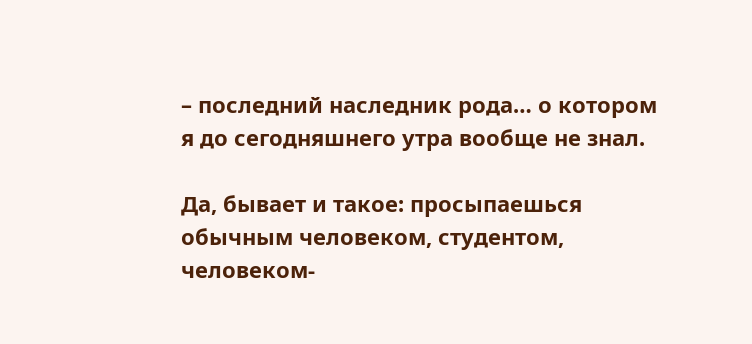– последний наследник рода… о котором я до сегодняшнего утра вообще не знал.

Да, бывает и такое: просыпаешься обычным человеком, студентом, человеком-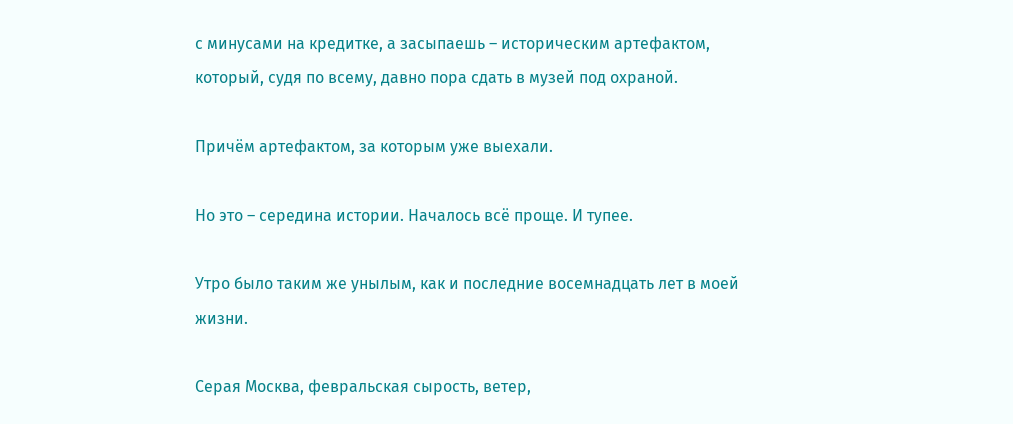с минусами на кредитке, а засыпаешь – историческим артефактом, который, судя по всему, давно пора сдать в музей под охраной.

Причём артефактом, за которым уже выехали.

Но это – середина истории. Началось всё проще. И тупее.

Утро было таким же унылым, как и последние восемнадцать лет в моей жизни.

Серая Москва, февральская сырость, ветер,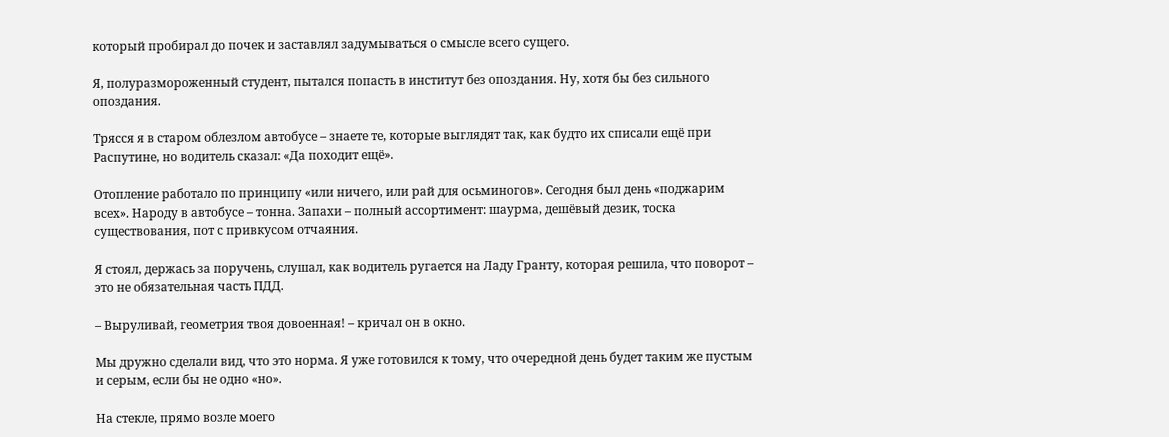который пробирал до почек и заставлял задумываться о смысле всего сущего.

Я, полуразмороженный студент, пытался попасть в институт без опоздания. Ну, хотя бы без сильного опоздания.

Трясся я в старом облезлом автобусе – знаете те, которые выглядят так, как будто их списали ещё при Распутине, но водитель сказал: «Да походит ещё».

Отопление работало по принципу «или ничего, или рай для осьминогов». Сегодня был день «поджарим всех». Народу в автобусе – тонна. Запахи – полный ассортимент: шаурма, дешёвый дезик, тоска существования, пот с привкусом отчаяния.

Я стоял, держась за поручень, слушал, как водитель ругается на Ладу Гранту, которая решила, что поворот – это не обязательная часть ПДД.

– Выруливай, геометрия твоя довоенная! – кричал он в окно.

Мы дружно сделали вид, что это норма. Я уже готовился к тому, что очередной день будет таким же пустым и серым, если бы не одно «но».

На стекле, прямо возле моего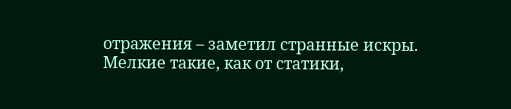отражения – заметил странные искры. Мелкие такие, как от статики,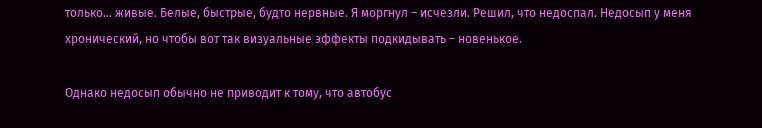только… живые. Белые, быстрые, будто нервные. Я моргнул – исчезли. Решил, что недоспал. Недосып у меня хронический, но чтобы вот так визуальные эффекты подкидывать – новенькое.

Однако недосып обычно не приводит к тому, что автобус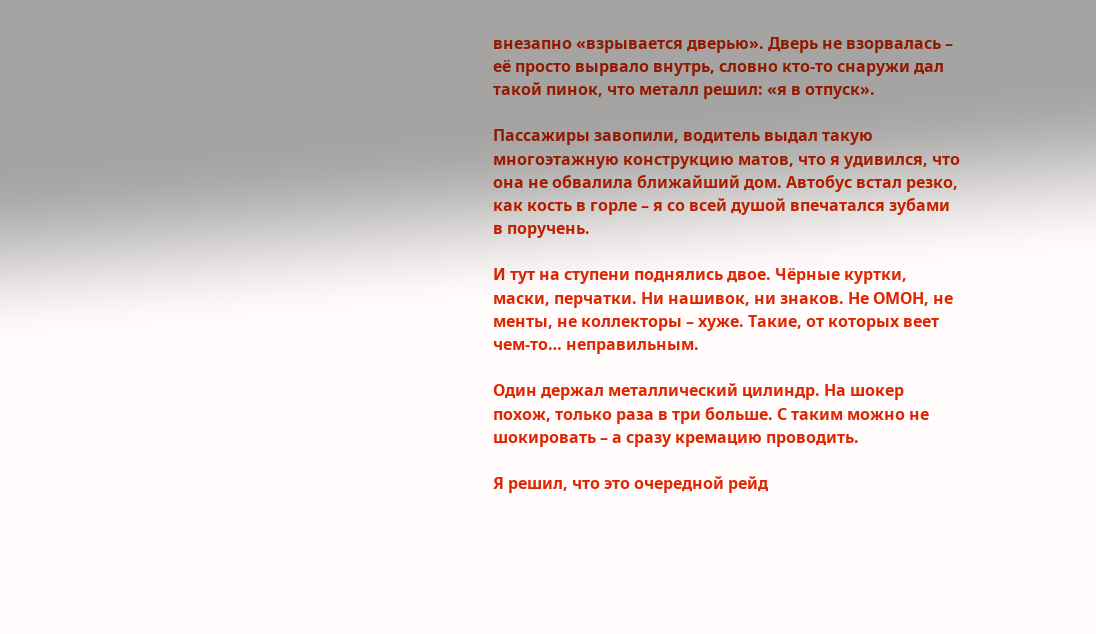внезапно «взрывается дверью». Дверь не взорвалась – её просто вырвало внутрь, словно кто-то снаружи дал такой пинок, что металл решил: «я в отпуск».

Пассажиры завопили, водитель выдал такую многоэтажную конструкцию матов, что я удивился, что она не обвалила ближайший дом. Автобус встал резко, как кость в горле – я со всей душой впечатался зубами в поручень.

И тут на ступени поднялись двое. Чёрные куртки, маски, перчатки. Ни нашивок, ни знаков. Не ОМОН, не менты, не коллекторы – хуже. Такие, от которых веет чем-то… неправильным.

Один держал металлический цилиндр. На шокер похож, только раза в три больше. С таким можно не шокировать – а сразу кремацию проводить.

Я решил, что это очередной рейд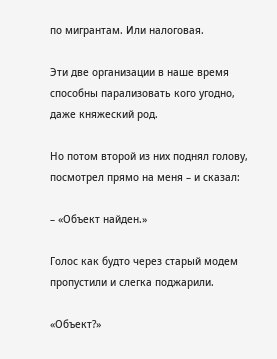по мигрантам. Или налоговая.

Эти две организации в наше время способны парализовать кого угодно, даже княжеский род.

Но потом второй из них поднял голову, посмотрел прямо на меня – и сказал:

– «Объект найден.»

Голос как будто через старый модем пропустили и слегка поджарили.

«Объект?»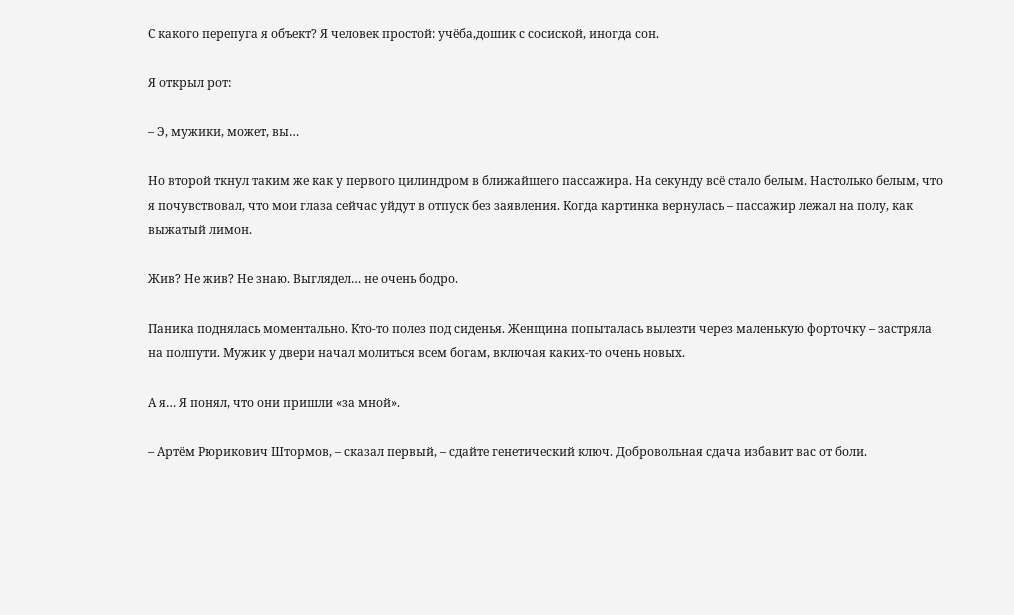С какого перепуга я объект? Я человек простой: учёба,дошик с сосиской, иногда сон.

Я открыл рот:

– Э, мужики, может, вы…

Но второй ткнул таким же как у первого цилиндром в ближайшего пассажира. На секунду всё стало белым. Настолько белым, что я почувствовал, что мои глаза сейчас уйдут в отпуск без заявления. Когда картинка вернулась – пассажир лежал на полу, как выжатый лимон.

Жив? Не жив? Не знаю. Выглядел… не очень бодро.

Паника поднялась моментально. Кто-то полез под сиденья. Женщина попыталась вылезти через маленькую форточку – застряла на полпути. Мужик у двери начал молиться всем богам, включая каких-то очень новых.

А я… Я понял, что они пришли «за мной».

– Артём Рюрикович Штормов, – сказал первый, – сдайте генетический ключ. Добровольная сдача избавит вас от боли.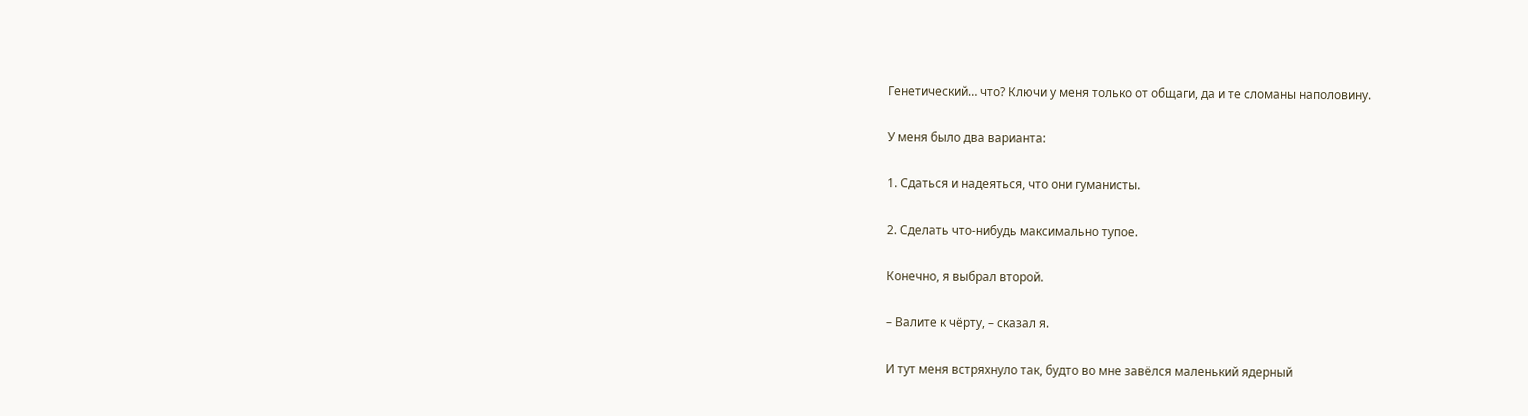Генетический… что? Ключи у меня только от общаги, да и те сломаны наполовину.

У меня было два варианта:

1. Сдаться и надеяться, что они гуманисты.

2. Сделать что-нибудь максимально тупое.

Конечно, я выбрал второй.

– Валите к чёрту, – сказал я.

И тут меня встряхнуло так, будто во мне завёлся маленький ядерный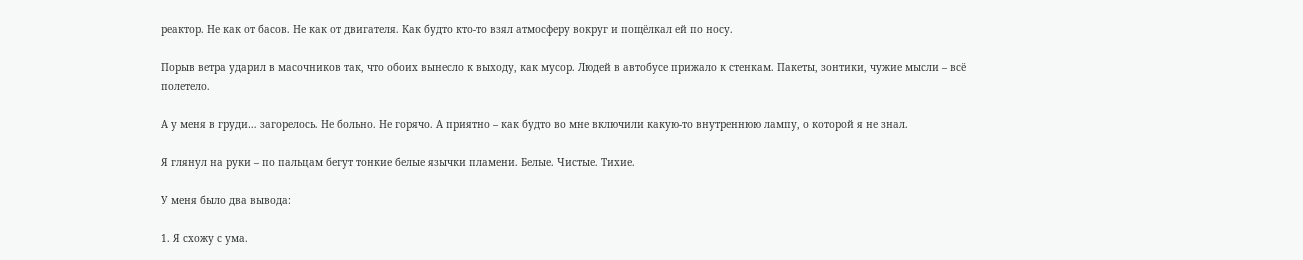реактор. Не как от басов. Не как от двигателя. Как будто кто-то взял атмосферу вокруг и пощёлкал ей по носу.

Порыв ветра ударил в масочников так, что обоих вынесло к выходу, как мусор. Людей в автобусе прижало к стенкам. Пакеты, зонтики, чужие мысли – всё полетело.

А у меня в груди… загорелось. Не больно. Не горячо. А приятно – как будто во мне включили какую-то внутреннюю лампу, о которой я не знал.

Я глянул на руки – по пальцам бегут тонкие белые язычки пламени. Белые. Чистые. Тихие.

У меня было два вывода:

1. Я схожу с ума.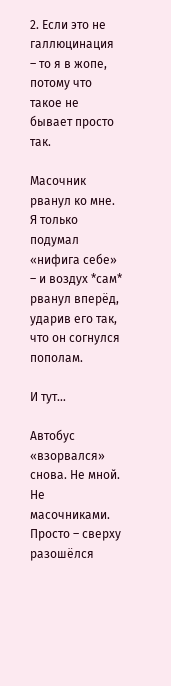2. Если это не галлюцинация – то я в жопе, потому что такое не бывает просто так.

Масочник рванул ко мне. Я только подумал «нифига себе» – и воздух *сам* рванул вперёд, ударив его так, что он согнулся пополам.

И тут…

Автобус «взорвался» снова. Не мной. Не масочниками. Просто – сверху разошёлся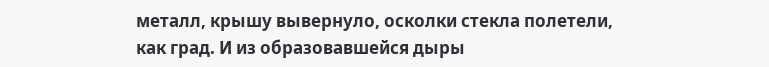металл, крышу вывернуло, осколки стекла полетели, как град. И из образовавшейся дыры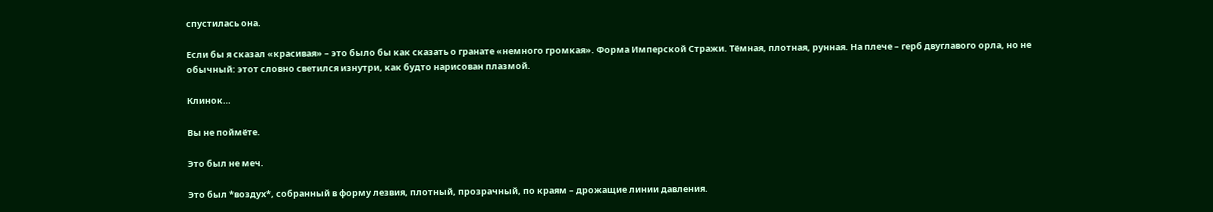спустилась она.

Если бы я сказал «красивая» – это было бы как сказать о гранате «немного громкая». Форма Имперской Стражи. Тёмная, плотная, рунная. На плече – герб двуглавого орла, но не обычный: этот словно светился изнутри, как будто нарисован плазмой.

Клинок…

Вы не поймёте.

Это был не меч.

Это был *воздух*, собранный в форму лезвия, плотный, прозрачный, по краям – дрожащие линии давления.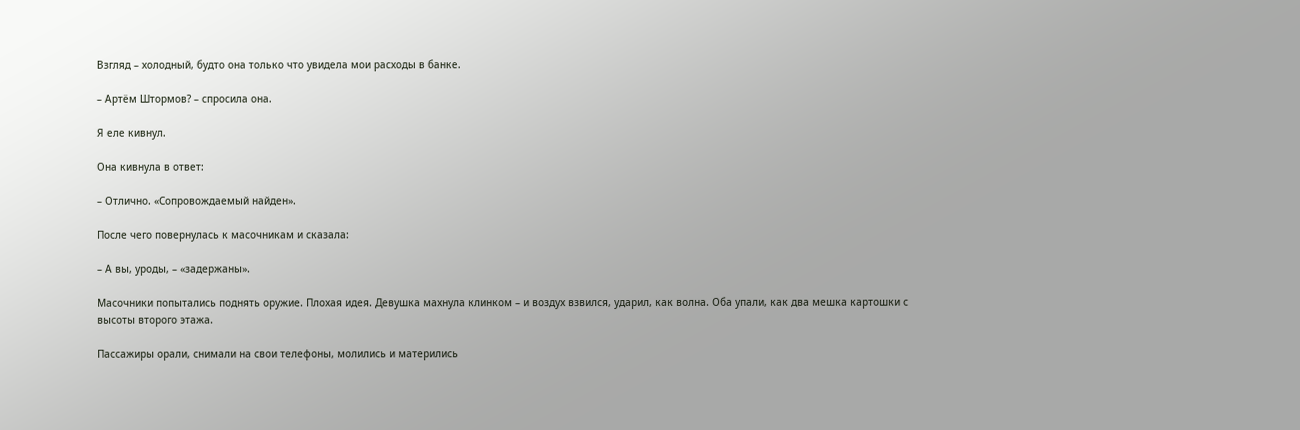Взгляд – холодный, будто она только что увидела мои расходы в банке.

– Артём Штормов? – спросила она.

Я еле кивнул.

Она кивнула в ответ:

– Отлично. «Сопровождаемый найден».

После чего повернулась к масочникам и сказала:

– А вы, уроды, – «задержаны».

Масочники попытались поднять оружие. Плохая идея. Девушка махнула клинком – и воздух взвился, ударил, как волна. Оба упали, как два мешка картошки с высоты второго этажа.

Пассажиры орали, снимали на свои телефоны, молились и матерились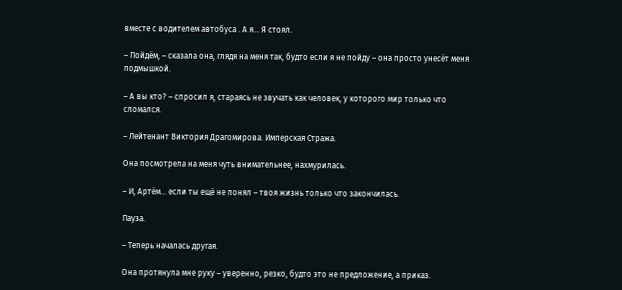вместе с водителем автобуса . А я… Я стоял.

– Пойдём, – сказала она, глядя на меня так, будто если я не пойду – она просто унесёт меня подмышкой.

– А вы кто? – спросил я, стараясь не звучать как человек, у которого мир только что сломался.

– Лейтенант Виктория Драгомирова. Имперская Стража.

Она посмотрела на меня чуть внимательнее, нахмурилась.

– И, Артём… если ты ещё не понял – твоя жизнь только что закончилась.

Пауза.

– Теперь началась другая.

Она протянула мне руку – уверенно, резко, будто это не предложение, а приказ.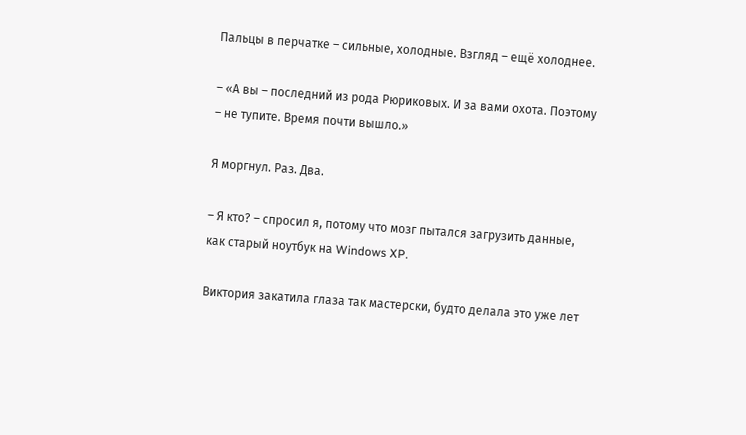Пальцы в перчатке – сильные, холодные. Взгляд – ещё холоднее.

– «А вы – последний из рода Рюриковых. И за вами охота. Поэтому – не тупите. Время почти вышло.»

Я моргнул. Раз. Два.

– Я кто? – спросил я, потому что мозг пытался загрузить данные, как старый ноутбук на Windows XP.

Виктория закатила глаза так мастерски, будто делала это уже лет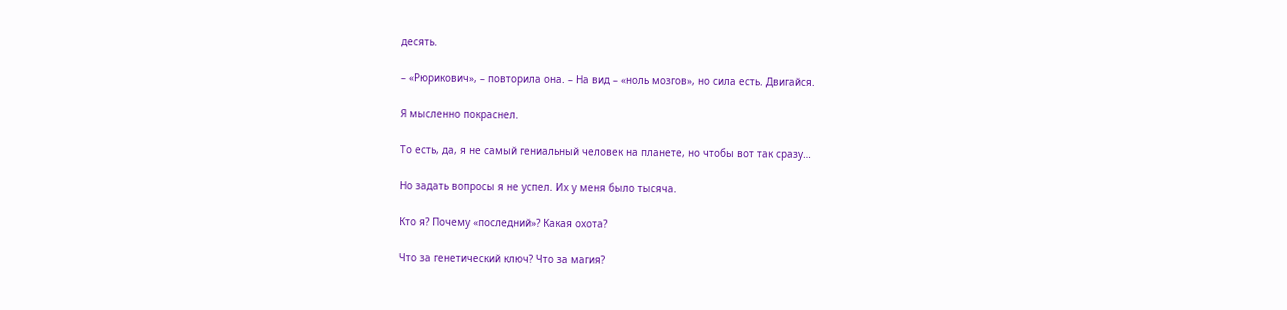десять.

– «Рюрикович», – повторила она. – На вид – «ноль мозгов», но сила есть. Двигайся.

Я мысленно покраснел.

То есть, да, я не самый гениальный человек на планете, но чтобы вот так сразу…

Но задать вопросы я не успел. Их у меня было тысяча.

Кто я? Почему «последний»? Какая охота?

Что за генетический ключ? Что за магия?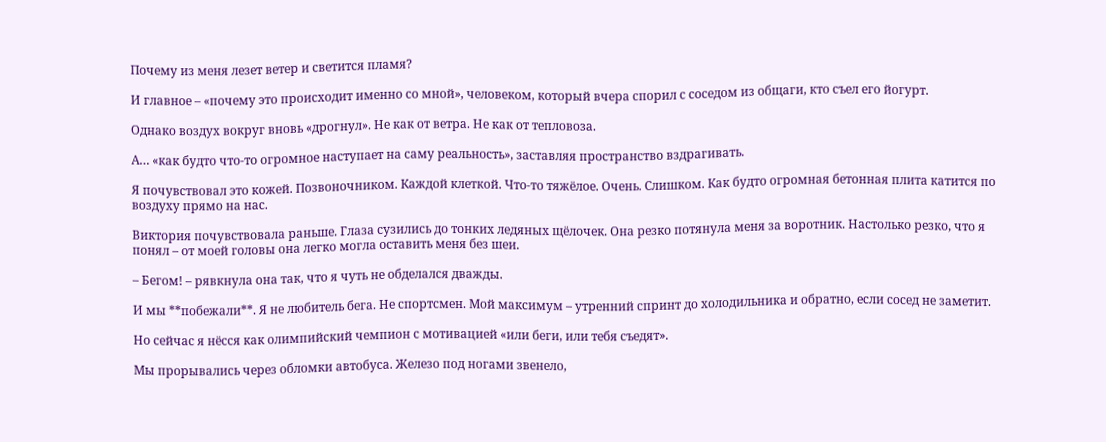Почему из меня лезет ветер и светится пламя?

И главное – «почему это происходит именно со мной», человеком, который вчера спорил с соседом из общаги, кто съел его йогурт.

Однако воздух вокруг вновь «дрогнул». Не как от ветра. Не как от тепловоза.

А… «как будто что-то огромное наступает на саму реальность», заставляя пространство вздрагивать.

Я почувствовал это кожей. Позвоночником. Каждой клеткой. Что-то тяжёлое. Очень. Слишком. Как будто огромная бетонная плита катится по воздуху прямо на нас.

Виктория почувствовала раньше. Глаза сузились до тонких ледяных щёлочек. Она резко потянула меня за воротник. Настолько резко, что я понял – от моей головы она легко могла оставить меня без шеи.

– Бегом! – рявкнула она так, что я чуть не обделался дважды.

И мы **побежали**. Я не любитель бега. Не спортсмен. Мой максимум – утренний спринт до холодильника и обратно, если сосед не заметит.

Но сейчас я нёсся как олимпийский чемпион с мотивацией «или беги, или тебя съедят».

Мы прорывались через обломки автобуса. Железо под ногами звенело,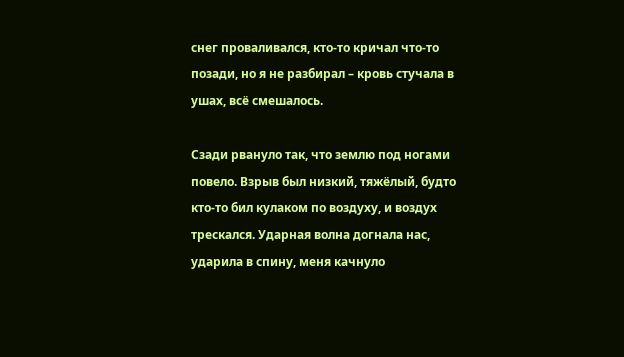снег проваливался, кто-то кричал что-то позади, но я не разбирал – кровь стучала в ушах, всё смешалось.

Сзади рвануло так, что землю под ногами повело. Взрыв был низкий, тяжёлый, будто кто-то бил кулаком по воздуху, и воздух трескался. Ударная волна догнала нас, ударила в спину, меня качнуло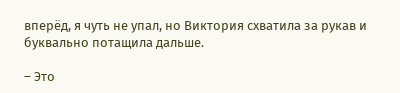вперёд, я чуть не упал, но Виктория схватила за рукав и буквально потащила дальше.

– Это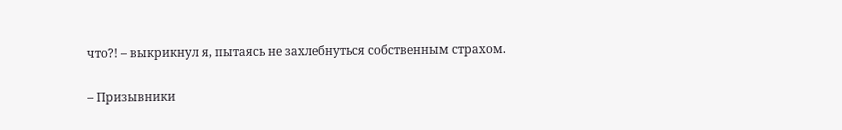что?! – выкрикнул я, пытаясь не захлебнуться собственным страхом.

– Призывники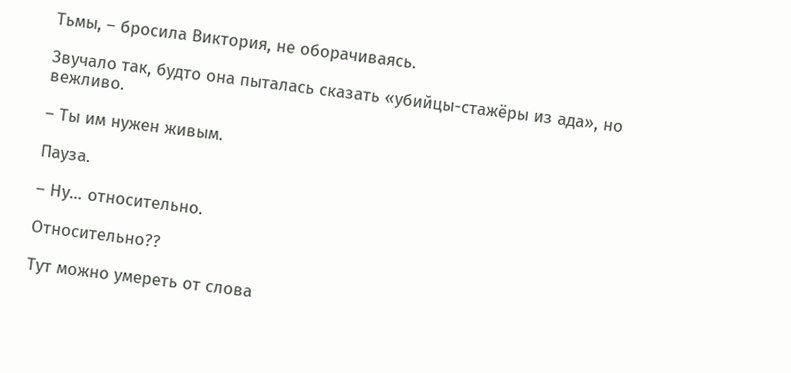Тьмы, – бросила Виктория, не оборачиваясь.

Звучало так, будто она пыталась сказать «убийцы-стажёры из ада», но вежливо.

– Ты им нужен живым.

Пауза.

– Ну… относительно.

Относительно??

Тут можно умереть от слова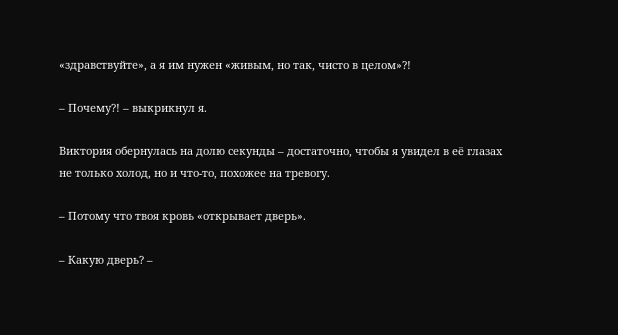«здравствуйте», а я им нужен «живым, но так, чисто в целом»?!

– Почему?! – выкрикнул я.

Виктория обернулась на долю секунды – достаточно, чтобы я увидел в её глазах не только холод, но и что-то, похожее на тревогу.

– Потому что твоя кровь «открывает дверь».

– Какую дверь? –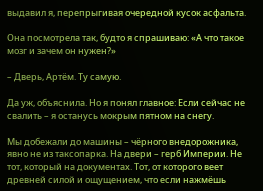выдавил я, перепрыгивая очередной кусок асфальта.

Она посмотрела так, будто я спрашиваю: «А что такое мозг и зачем он нужен?»

– Дверь, Артём. Ту самую.

Да уж, объяснила. Но я понял главное: Если сейчас не свалить – я останусь мокрым пятном на снегу.

Мы добежали до машины – чёрного внедорожника, явно не из таксопарка. На двери – герб Империи. Не тот, который на документах. Тот, от которого веет древней силой и ощущением, что если нажмёшь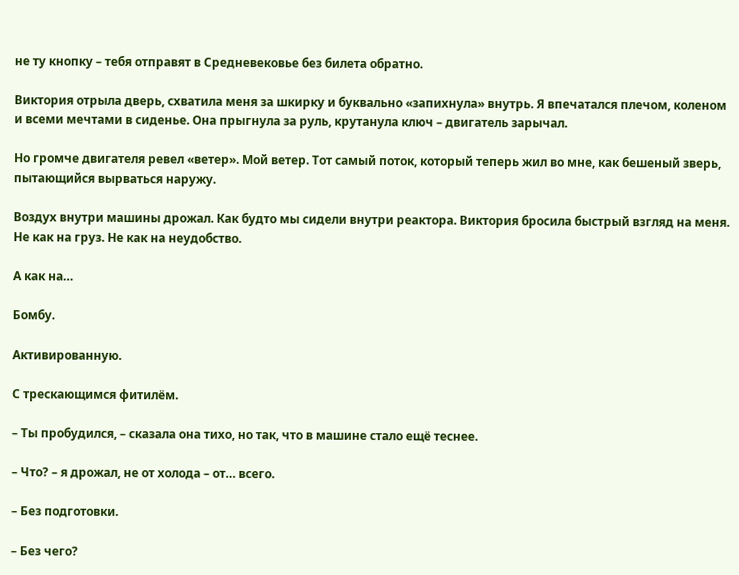не ту кнопку – тебя отправят в Средневековье без билета обратно.

Виктория отрыла дверь, схватила меня за шкирку и буквально «запихнула» внутрь. Я впечатался плечом, коленом и всеми мечтами в сиденье. Она прыгнула за руль, крутанула ключ – двигатель зарычал.

Но громче двигателя ревел «ветер». Мой ветер. Тот самый поток, который теперь жил во мне, как бешеный зверь, пытающийся вырваться наружу.

Воздух внутри машины дрожал. Как будто мы сидели внутри реактора. Виктория бросила быстрый взгляд на меня. Не как на груз. Не как на неудобство.

А как на…

Бомбу.

Активированную.

С трескающимся фитилём.

– Ты пробудился, – сказала она тихо, но так, что в машине стало ещё теснее.

– Что? – я дрожал, не от холода – от… всего.

– Без подготовки.

– Без чего?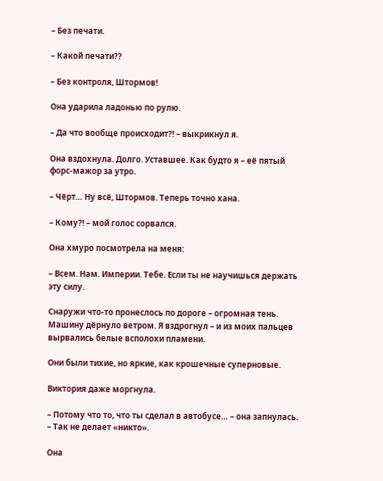– Без печати.

– Какой печати??

– Без контроля, Штормов!

Она ударила ладонью по рулю.

– Да что вообще происходит?! – выкрикнул я.

Она вздохнула. Долго. Уставшее. Как будто я – её пятый форс-мажор за утро.

– Чёрт… Ну всё, Штормов. Теперь точно хана.

– Кому?! – мой голос сорвался.

Она хмуро посмотрела на меня:

– Всем. Нам. Империи. Тебе. Если ты не научишься держать эту силу.

Снаружи что-то пронеслось по дороге – огромная тень. Машину дёрнуло ветром. Я вздрогнул – и из моих пальцев вырвались белые всполохи пламени.

Они были тихие, но яркие, как крошечные суперновые.

Виктория даже моргнула.

– Потому что то, что ты сделал в автобусе… – она запнулась. – Так не делает «никто».

Она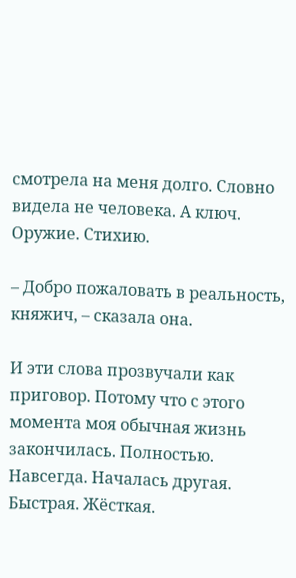смотрела на меня долго. Словно видела не человека. А ключ. Оружие. Стихию.

– Добро пожаловать в реальность, княжич, – сказала она.

И эти слова прозвучали как приговор. Потому что с этого момента моя обычная жизнь закончилась. Полностью. Навсегда. Началась другая. Быстрая. Жёсткая.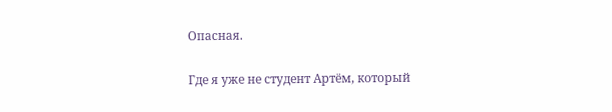Опасная.

Где я уже не студент Артём, который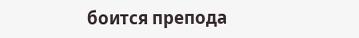боится препода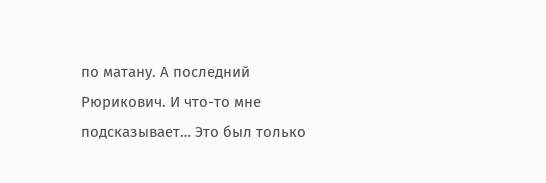по матану. А последний Рюрикович. И что-то мне подсказывает… Это был только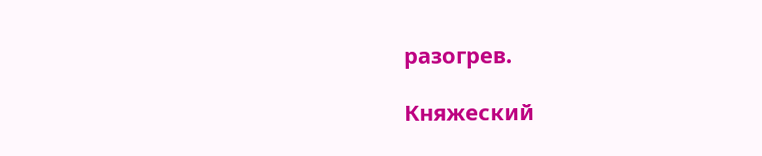разогрев.

Княжеский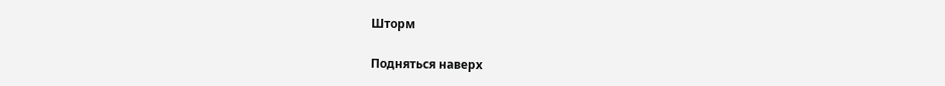Шторм

Подняться наверх